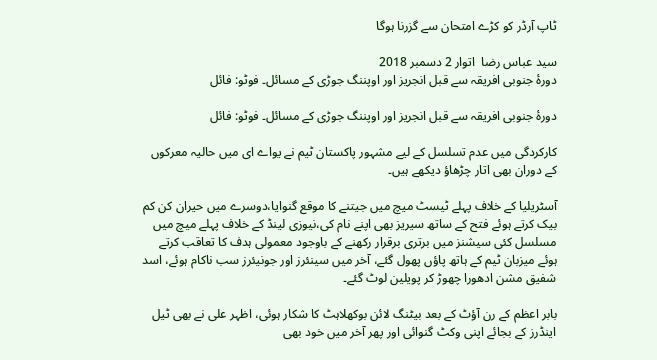ٹاپ آرڈر کو کڑے امتحان سے گزرنا ہوگا

سید عباس رضا  اتوار 2 دسمبر 2018
دورۂ جنوبی افریقہ سے قبل انجریز اور اوپننگ جوڑی کے مسائل۔ فوٹو: فائل

دورۂ جنوبی افریقہ سے قبل انجریز اور اوپننگ جوڑی کے مسائل۔ فوٹو: فائل

کارکردگی میں عدم تسلسل کے لیے مشہور پاکستان ٹیم نے یواے ای میں حالیہ معرکوں کے دوران بھی اتار چڑھاؤ دیکھے ہیں۔

آسٹریلیا کے خلاف پہلے ٹیسٹ میچ میں جیتنے کا موقع گنوایا،دوسرے میں حیران کن کم بیک کرتے ہوئے فتح کے ساتھ سیریز بھی اپنے نام کی،نیوزی لینڈ کے خلاف پہلے میچ میں مسلسل کئی سیشنز میں برتری برقرار رکھنے کے باوجود معمولی ہدف کا تعاقب کرتے ہوئے میزبان ٹیم کے ہاتھ پاؤں پھول گئے، آخر میں سینئرز اور جونیئرز سب ناکام ہوئے، اسد شفیق مشن ادھورا چھوڑ کر پویلین لوٹ گئے۔

بابر اعظم کے رن آؤٹ کے بعد بیٹنگ لائن بوکھلاہٹ کا شکار ہوئی، اظہر علی نے بھی ٹیل اینڈرز کے بجائے اپنی وکٹ گنوائی اور پھر آخر میں خود بھی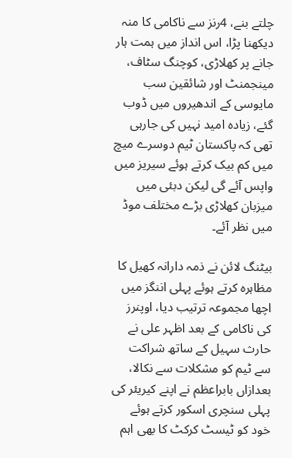چلتے بنے، 4رنز سے ناکامی کا منہ دیکھنا پڑا، اس انداز میں ہمت ہار جانے پر کھلاڑی، کوچنگ سٹاف، مینجمنٹ اور شائقین سب مایوسی کے اندھیروں میں ڈوب گئے، زیادہ امید نہیں کی جارہی تھی کہ پاکستان ٹیم دوسرے میچ میں کم بیک کرتے ہوئے سیریز میں واپس آئے گی لیکن دبئی میں میزبان کھلاڑی بڑے مختلف موڈ میں نظر آئے۔

بیٹنگ لائن نے ذمہ دارانہ کھیل کا مظاہرہ کرتے ہوئے پہلی اننگز میں اچھا مجموعہ ترتیب دیا، اوپنرز کی ناکامی کے بعد اظہر علی نے حارث سہیل کے ساتھ شراکت سے ٹیم کو مشکلات سے نکالا، بعدازاں بابراعظم نے اپنے کیریئر کی پہلی سنچری اسکور کرتے ہوئے خود کو ٹیسٹ کرکٹ کا بھی اہم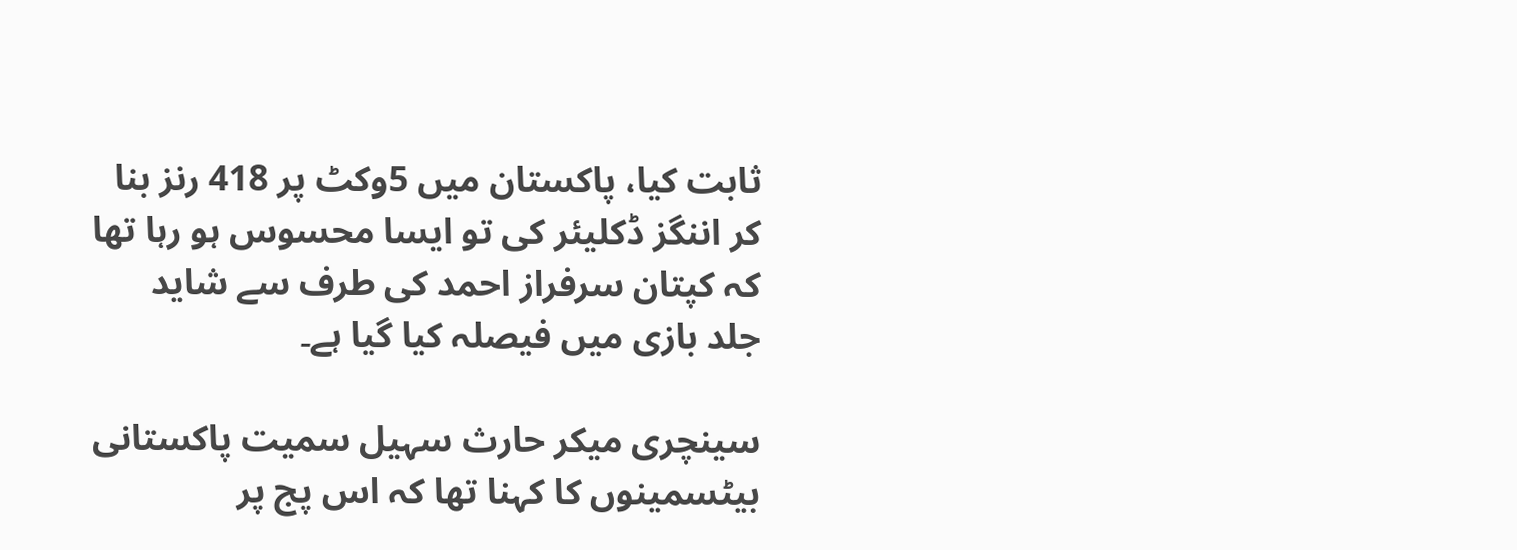ثابت کیا، پاکستان میں 5وکٹ پر 418 رنز بنا کر اننگز ڈکلیئر کی تو ایسا محسوس ہو رہا تھا کہ کپتان سرفراز احمد کی طرف سے شاید جلد بازی میں فیصلہ کیا گیا ہے۔

سینچری میکر حارث سہیل سمیت پاکستانی بیٹسمینوں کا کہنا تھا کہ اس پج پر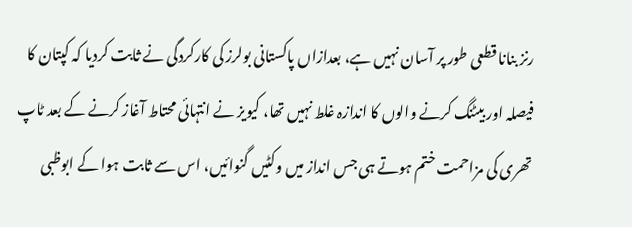رنز بنانا قطعی طور پر آسان نہیں ہے، بعدازاں پاکستانی بولرز کی کارکردگی نے ثابت کردیا کہ کپتان کا فیصلہ اور بیٹنگ کرنے والوں کا اندازہ غلط نہیں تھا، کیویز نے انتہائی محتاط آغاز کرنے کے بعد ٹاپ تھری کی مزاحمت ختم ہوتے ہی جس انداز میں وکٹیں گنوائیں، اس سے ثابت ہوا کے ابوظبی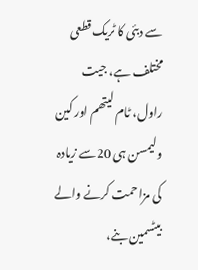سے دبئی کا ٹریک قطعی مختلف ہے، جیت راول، ٹام لیتھم اور کین ولیمسن ہی 20سے زیادہ کی مزاحمت کرنے والے بیٹسمین بنے،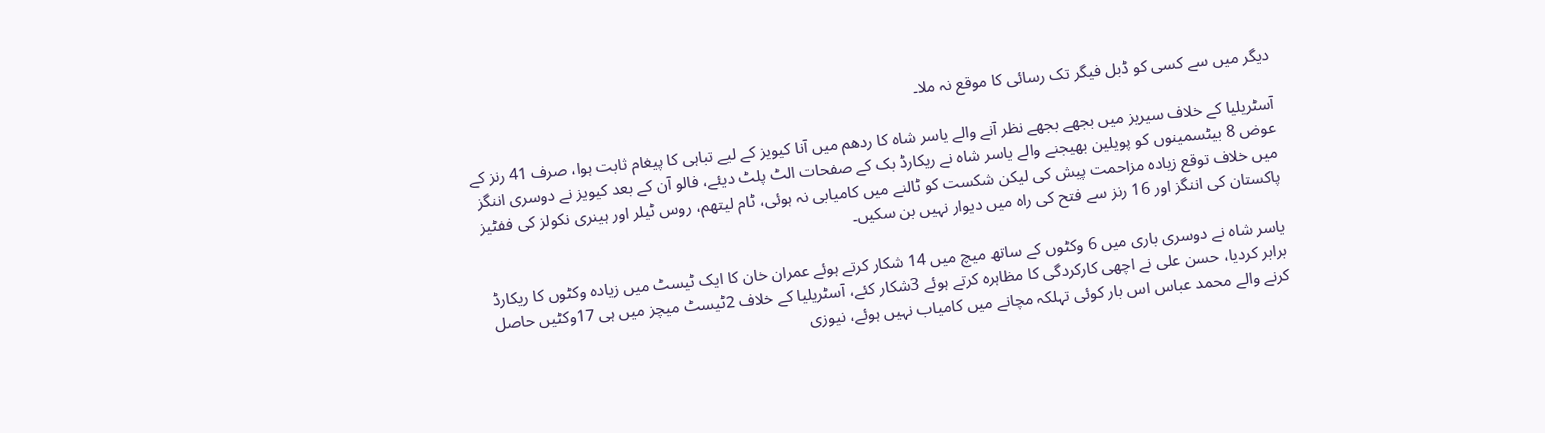دیگر میں سے کسی کو ڈبل فیگر تک رسائی کا موقع نہ ملا۔

آسٹریلیا کے خلاف سیریز میں بجھے بجھے نظر آنے والے یاسر شاہ کا ردھم میں آنا کیویز کے لیے تباہی کا پیغام ثابت ہوا، صرف 41 رنز کے عوض 8 بیٹسمینوں کو پویلین بھیجنے والے یاسر شاہ نے ریکارڈ بک کے صفحات الٹ پلٹ دیئے، فالو آن کے بعد کیویز نے دوسری اننگز میں خلاف توقع زیادہ مزاحمت پیش کی لیکن شکست کو ٹالنے میں کامیابی نہ ہوئی، ٹام لیتھم، روس ٹیلر اور ہینری نکولز کی ففٹیز پاکستان کی اننگز اور 16 رنز سے فتح کی راہ میں دیوار نہیں بن سکیں۔

یاسر شاہ نے دوسری باری میں 6 وکٹوں کے ساتھ میچ میں 14 شکار کرتے ہوئے عمران خان کا ایک ٹیسٹ میں زیادہ وکٹوں کا ریکارڈ برابر کردیا، حسن علی نے اچھی کارکردگی کا مظاہرہ کرتے ہوئے 3شکار کئے، آسٹریلیا کے خلاف 2ٹیسٹ میچز میں ہی 17وکٹیں حاصل کرنے والے محمد عباس اس بار کوئی تہلکہ مچانے میں کامیاب نہیں ہوئے، نیوزی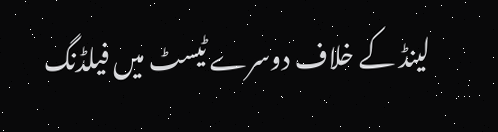لینڈ کے خلاف دوسرے ٹیسٹ میں فیلڈنگ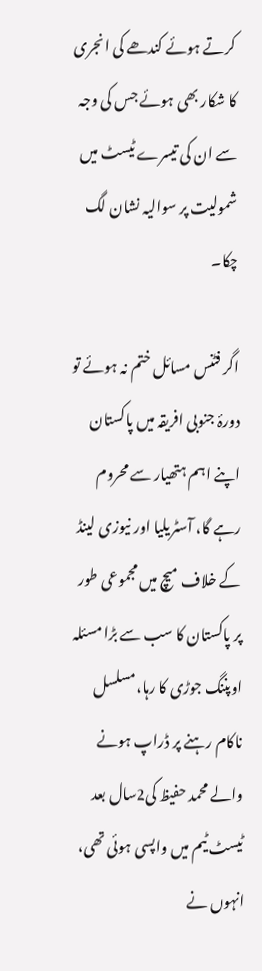کرتے ہوئے کندھے کی انجری کا شکار بھی ہوئے جس کی وجہ سے ان کی تیسرے ٹیسٹ میں شمولیت پر سوالیہ نشان لگ چکا۔

اگر فٹنس مسائل ختم نہ ہوئے تو دورۂ جنوبی افریقہ میں پاکستان اپنے اہم ہتھیار سے محروم رہے گا، آسٹریلیا اور نیوزی لینڈ کے خلاف میچ میں مجموعی طور پر پاکستان کا سب سے بڑا مسئلہ اوپننگ جوڑی کا رہا،مسلسل ناکام رہنے پر ڈراپ ہونے والے محمد حفیظ کی2سال بعد ٹیسٹ ٹیم میں واپسی ہوئی تھی، انہوں نے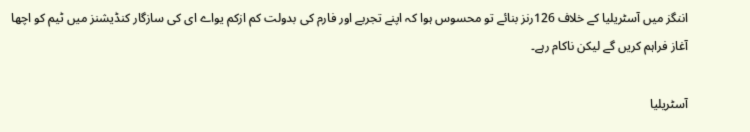اننگز میں آسٹریلیا کے خلاف 126رنز بنائے تو محسوس ہوا کہ اپنے تجربے اور فارم کی بدولت کم ازکم یواے ای کی سازگار کنڈیشنز میں ٹیم کو اچھا آغاز فراہم کریں گے لیکن ناکام رہے۔

آسٹریلیا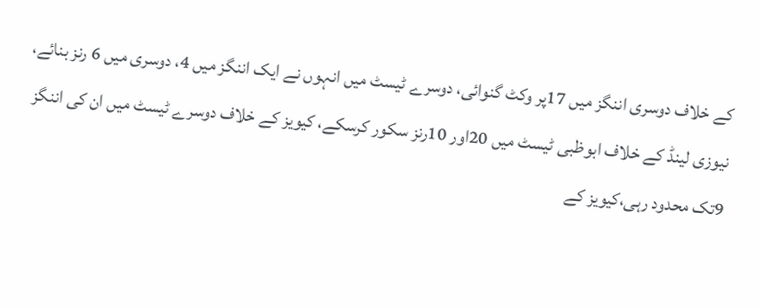کے خلاف دوسری اننگز میں 17پر وکٹ گنوائی، دوسرے ٹیسٹ میں انہوں نے ایک اننگز میں 4، دوسری میں 6 رنز بنائے، نیوزی لینڈ کے خلاف ابوظبی ٹیسٹ میں 20اور 10رنز سکور کرسکے، کیویز کے خلاف دوسرے ٹیسٹ میں ان کی اننگز 9تک محدود رہی،کیویز کے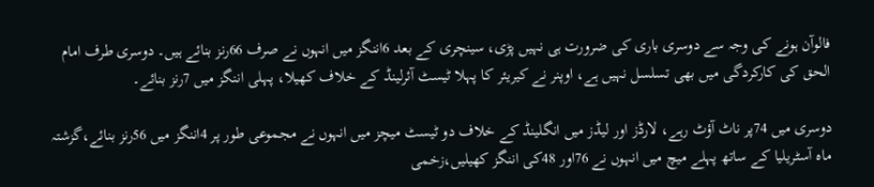فالوآن ہونے کی وجہ سے دوسری باری کی ضرورت ہی نہیں پڑی، سینچری کے بعد 6اننگز میں انہوں نے صرف 66رنز بنائے ہیں۔ دوسری طرف امام الحق کی کارکردگی میں بھی تسلسل نہیں ہے، اوپنر نے کیریئر کا پہلا ٹیسٹ آئرلینڈ کے خلاف کھیلا، پہلی اننگز میں 7رنز بنائے۔

دوسری میں 74پر ناٹ آؤٹ رہے، لارڈز اور لیڈز میں انگلینڈ کے خلاف دو ٹیسٹ میچز میں انہوں نے مجموعی طور پر 4اننگز میں 56رنز بنائے،گزشتہ ماہ آسٹریلیا کے ساتھ پہلے میچ میں انہوں نے 76اور 48کی اننگز کھیلیں،زخمی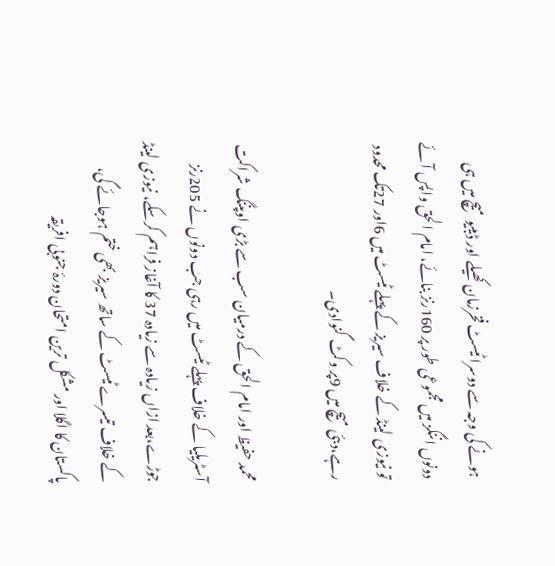ہونے کی وجہ سے دوسرا ٹیسٹ فخرزمان کھیلے اور ڈیبیو میچ میں ہی دونوں اننگز میں مجموعی طور پر 160رنز بنائے، امام الحق واپس آئے تو نیوزی لینڈ کے خلاف سیریز کے پہلے ٹیسٹ میں 6اور 27تک محدود رہے،دبئی میچ میں 9پر وکٹ گنوادی۔

محمد حفیظ اور امام الحق کے درمیان سب سے بڑی اوپننگ شراکت آسٹریلیا کے خلاف پہلے ٹیسٹ میں رہی جب دونوں نے 205رنز جوڑے،بعد ازاں زیادہ سے زیادہ 37 کا آغاز فراہم کرسکے، نیوزی لینڈ کے خلاف تیسرے ٹیسٹ کے ساتھ سیریز بھی ختم ہوجائے گی، پاکستان کا اگلا اور مشکل ترین امتحان دورۂ جنوبی افریقہ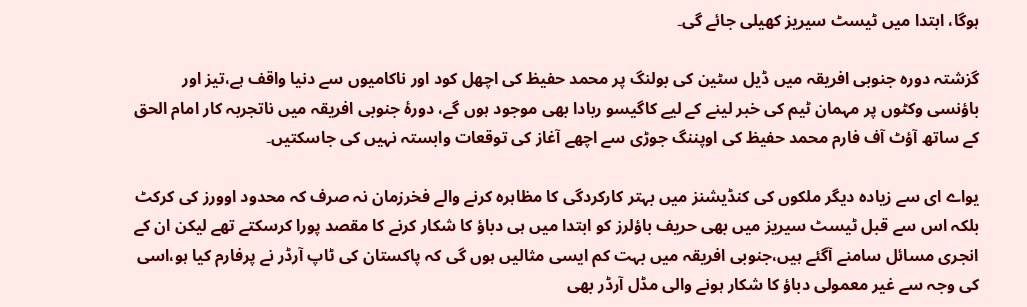ہوگا، ابتدا میں ٹیسٹ سیریز کھیلی جائے گی۔

گزشتہ دورہ جنوبی افریقہ میں ڈیل سٹین کی بولنگ پر محمد حفیظ کی اچھل کود اور ناکامیوں سے دنیا واقف ہے،تیز اور باؤنسی وکٹوں پر مہمان ٹیم کی خبر لینے کے لیے کاگیسو ربادا بھی موجود ہوں گے، دورۂ جنوبی افریقہ میں ناتجربہ کار امام الحق کے ساتھ آؤٹ آف فارم محمد حفیظ کی اوپننگ جوڑی سے اچھے آغاز کی توقعات وابستہ نہیں کی جاسکتیں۔

یواے ای سے زیادہ دیگر ملکوں کی کنڈیشنز میں بہتر کارکردگی کا مظاہرہ کرنے والے فخرزمان نہ صرف کہ محدود اوورز کی کرکٹ بلکہ اس سے قبل ٹیسٹ سیریز میں بھی حریف باؤلرز کو ابتدا میں ہی دباؤ کا شکار کرنے کا مقصد پورا کرسکتے تھے لیکن ان کے انجری مسائل سامنے آگئے ہیں،جنوبی افریقہ میں بہت کم ایسی مثالیں ہوں گی کہ پاکستان کی ٹاپ آرڈر نے پرفارم کیا ہو،اسی کی وجہ سے غیر معمولی دباؤ کا شکار ہونے والی مڈل آرڈر بھی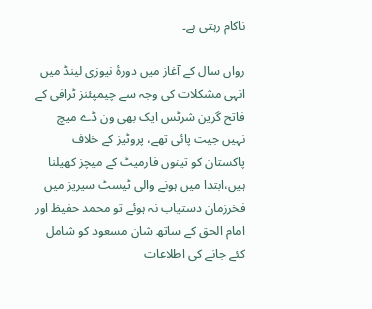ناکام رہتی ہے۔

رواں سال کے آغاز میں دورۂ نیوزی لینڈ میں انہی مشکلات کی وجہ سے چیمپئنز ٹرافی کے فاتح گرین شرٹس ایک بھی ون ڈے میچ نہیں جیت پائی تھے، پروٹیز کے خلاف پاکستان کو تینوں فارمیٹ کے میچز کھیلنا ہیں،ابتدا میں ہونے والی ٹیسٹ سیریز میں فخرزمان دستیاب نہ ہوئے تو محمد حفیظ اور امام الحق کے ساتھ شان مسعود کو شامل کئے جانے کی اطلاعات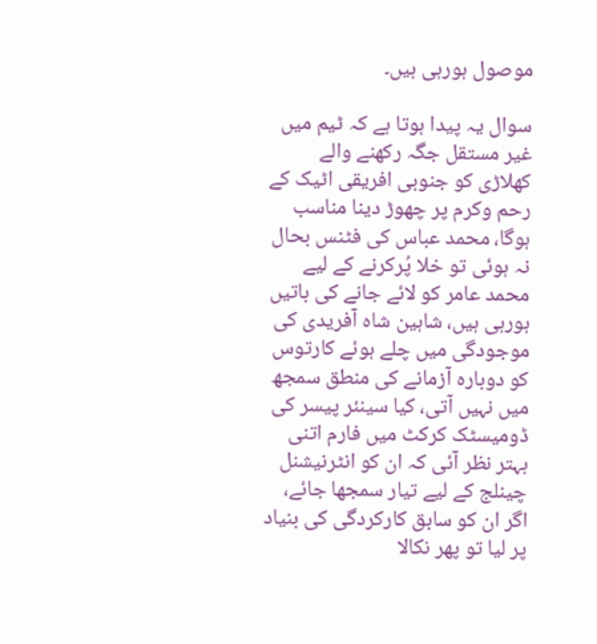موصول ہورہی ہیں۔

سوال یہ پیدا ہوتا ہے کہ ٹیم میں غیر مستقل جگہ رکھنے والے کھلاڑی کو جنوبی افریقی اٹیک کے رحم وکرم پر چھوڑ دینا مناسب ہوگا، محمد عباس کی فٹنس بحال نہ ہوئی تو خلا پُرکرنے کے لیے محمد عامر کو لائے جانے کی باتیں ہورہی ہیں، شاہین شاہ آفریدی کی موجودگی میں چلے ہوئے کارتوس کو دوبارہ آزمانے کی منطق سمجھ میں نہیں آتی، کیا سینئر پیسر کی ڈومیسٹک کرکٹ میں فارم اتنی بہتر نظر آئی کہ ان کو انٹرنیشنل چینلج کے لیے تیار سمجھا جائے، اگر ان کو سابق کارکردگی کی بنیاد پر لیا تو پھر نکالا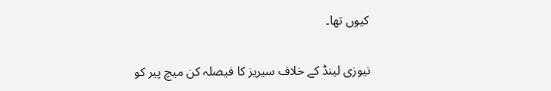کیوں تھا۔

نیوزی لینڈ کے خلاف سیریز کا فیصلہ کن میچ پیر کو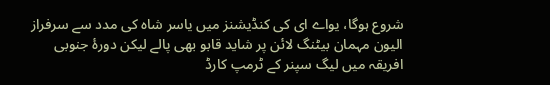شروع ہوگا، یواے ای کی کنڈیشنز میں یاسر شاہ کی مدد سے سرفراز الیون مہمان بیٹنگ لائن پر شاید قابو بھی پالے لیکن دورۂ جنوبی افریقہ میں لیگ سپنر کے ٹرمپ کارڈ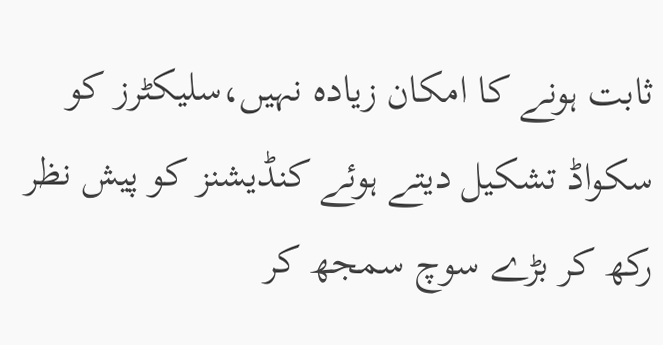ثابت ہونے کا امکان زیادہ نہیں،سلیکٹرز کو سکواڈ تشکیل دیتے ہوئے کنڈیشنز کو پیش نظر رکھ کر بڑے سوچ سمجھ کر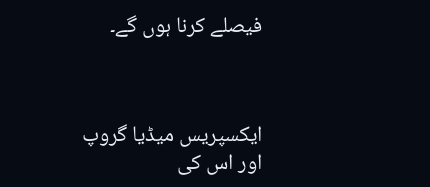فیصلے کرنا ہوں گے۔



ایکسپریس میڈیا گروپ اور اس کی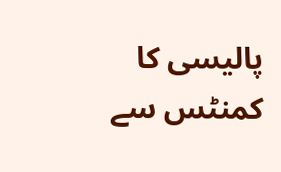پالیسی کا کمنٹس سے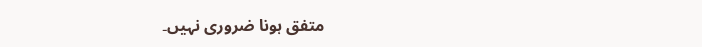متفق ہونا ضروری نہیں۔